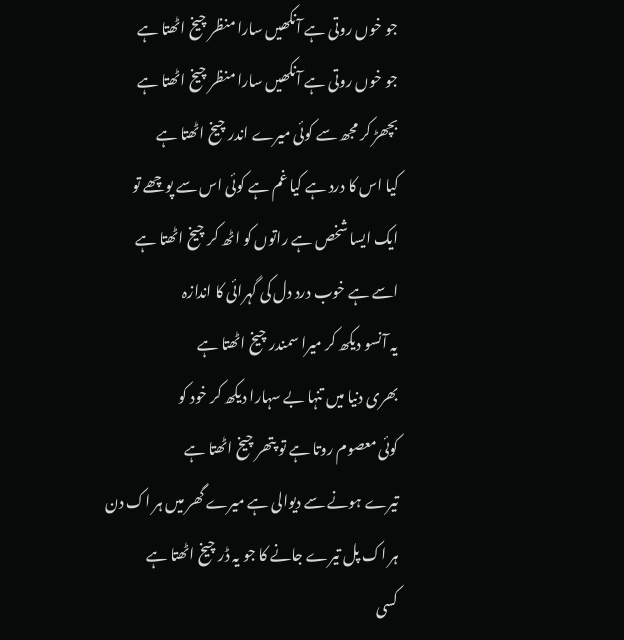جو خوں روتی ہے آنکھیں سارا منظر چیخ اٹھتا ہے
جو خوں روتی ہے آنکھیں سارا منظر چیخ اٹھتا ہے
بچھڑ کر مجھ سے کوئی میرے اندر چیخ اٹھتا ہے
کیا اس کا درد ہے کیا غم ہے کوئی اس سے پوچھے تو
ایک ایسا شخص ہے راتوں کو اٹھ کر چیخ اٹھتا ہے
اسے ہے خوب درد دل کی گہرائی کا اندازہ
یہ آنسو دیکھ کر میرا سمندر چیخ اٹھتا ہے
بھری دنیا میں تنہا بے سہارا دیکھ کر خود کو
کوئی معصوم روتا ہے تو پتھر چیخ اٹھتا ہے
تیرے ہونے سے دیوالی ہے میرے گھر میں ہر اک دن
ہر اک پل تیرے جانے کا جو یہ ڈر چیخ اٹھتا ہے
کسی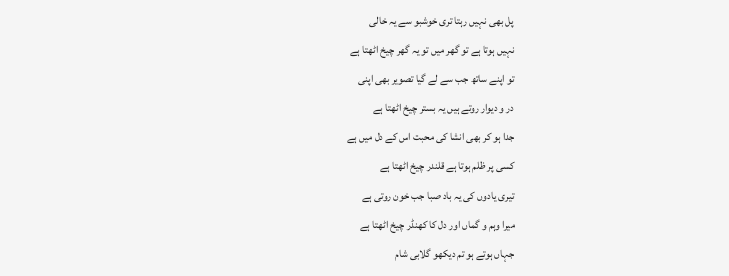پل بھی نہیں رہتا تری خوشبو سے یہ خالی
نہیں ہوتا ہے تو گھر میں تو یہ گھر چیخ اٹھتا ہے
تو اپنے ساتھ جب سے لے گیا تصویر بھی اپنی
در و دیوار روتے ہیں یہ بستر چیخ اٹھتا ہے
جدا ہو کر بھی انشا کی محبت اس کے دل میں ہے
کسی پر ظلم ہوتا ہے قلندر چیخ اٹھتا ہے
تیری یادوں کی یہ باد صبا جب خون روتی ہے
میرا وہم و گماں اور دل کا کھنڈر چیخ اٹھتا ہے
جہاں ہوتے ہو تم دیکھو گلابی شام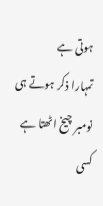ہوتی ہے
تمہارا ذکر ہوتے ہی نومبر چیخ اٹھتا ہے
کسی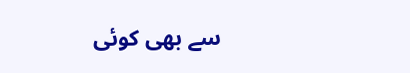سے بھی کوئی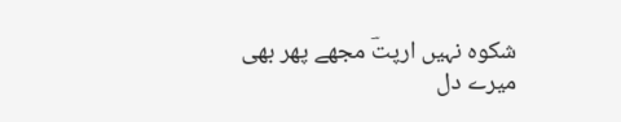شکوہ نہیں ارپتؔ مجھے پھر بھی
میرے دل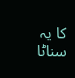کا یہ سناٹا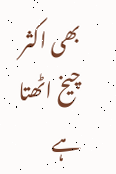بھی اکثر چیخ اٹھتا ہے